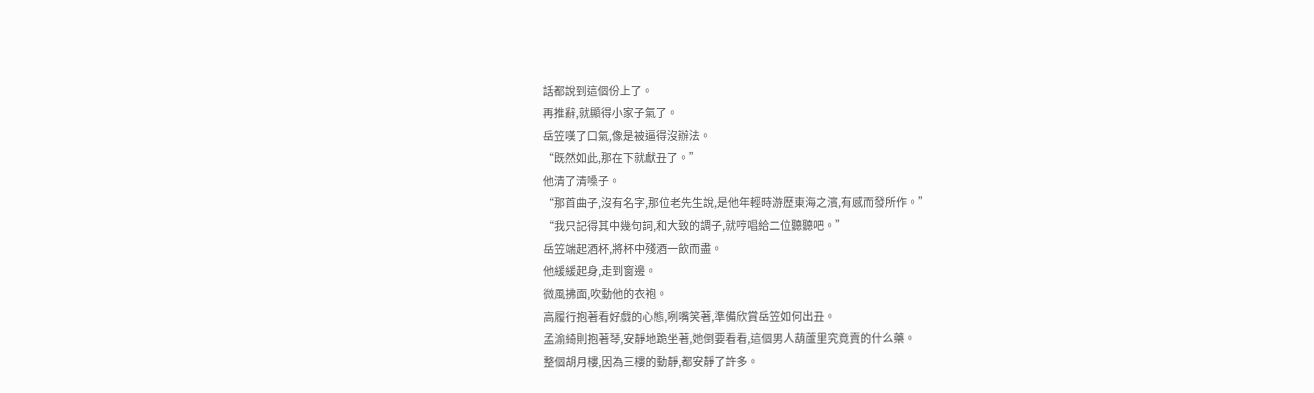話都說到這個份上了。
再推辭,就顯得小家子氣了。
岳笠嘆了口氣,像是被逼得沒辦法。
“既然如此,那在下就獻丑了。”
他清了清嗓子。
“那首曲子,沒有名字,那位老先生說,是他年輕時游歷東海之濱,有感而發所作。”
“我只記得其中幾句詞,和大致的調子,就哼唱給二位聽聽吧。”
岳笠端起酒杯,將杯中殘酒一飲而盡。
他緩緩起身,走到窗邊。
微風拂面,吹動他的衣袍。
高履行抱著看好戲的心態,咧嘴笑著,準備欣賞岳笠如何出丑。
孟渝綺則抱著琴,安靜地跪坐著,她倒要看看,這個男人葫蘆里究竟賣的什么藥。
整個胡月樓,因為三樓的動靜,都安靜了許多。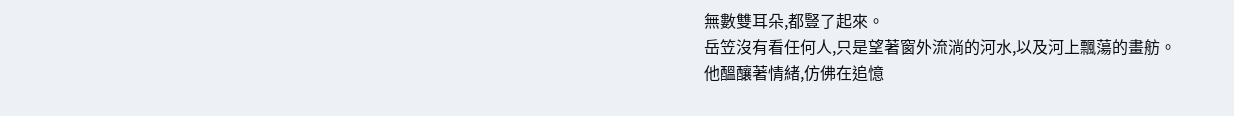無數雙耳朵,都豎了起來。
岳笠沒有看任何人,只是望著窗外流淌的河水,以及河上飄蕩的畫舫。
他醞釀著情緒,仿佛在追憶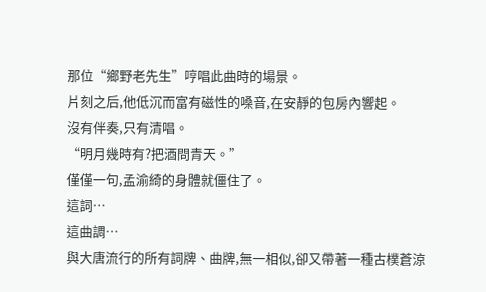那位“鄉野老先生”哼唱此曲時的場景。
片刻之后,他低沉而富有磁性的嗓音,在安靜的包房內響起。
沒有伴奏,只有清唱。
“明月幾時有?把酒問青天。”
僅僅一句,孟渝綺的身體就僵住了。
這詞…
這曲調…
與大唐流行的所有詞牌、曲牌,無一相似,卻又帶著一種古樸蒼涼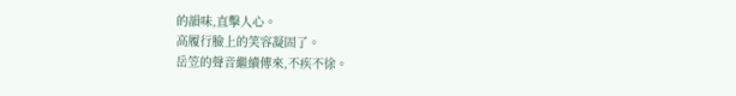的韻味,直擊人心。
高履行臉上的笑容凝固了。
岳笠的聲音繼續傳來,不疾不徐。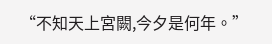“不知天上宮闕,今夕是何年。”